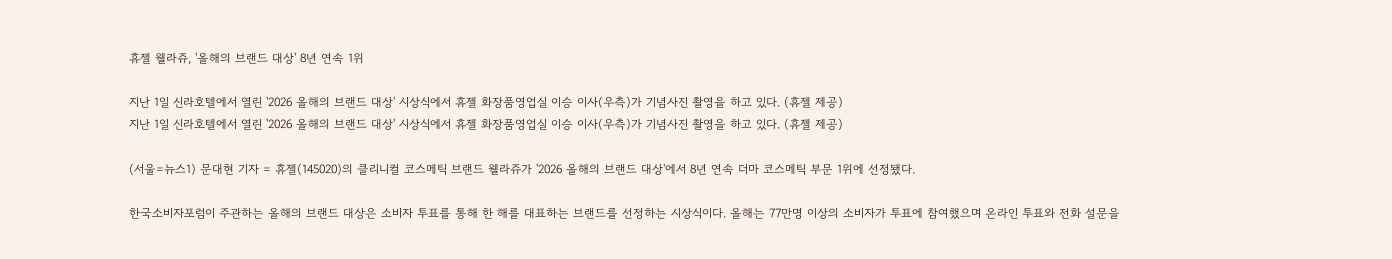휴젤 웰라쥬, '올해의 브랜드 대상' 8년 연속 1위

지난 1일 신라호텔에서 열린 '2026 올해의 브랜드 대상' 시상식에서 휴젤 화장품영업실 이승 이사(우측)가 기념사진 촬영을 하고 있다. (휴젤 제공)
지난 1일 신라호텔에서 열린 '2026 올해의 브랜드 대상' 시상식에서 휴젤 화장품영업실 이승 이사(우측)가 기념사진 촬영을 하고 있다. (휴젤 제공)

(서울=뉴스1) 문대현 기자 = 휴젤(145020)의 클리니컬 코스메틱 브랜드 웰라쥬가 '2026 올해의 브랜드 대상'에서 8년 연속 더마 코스메틱 부문 1위에 선정됐다.

한국소비자포럼이 주관하는 올해의 브랜드 대상은 소비자 투표를 통해 한 해를 대표하는 브랜드를 선정하는 시상식이다. 올해는 77만명 이상의 소비자가 투표에 참여했으며 온라인 투표와 전화 설문을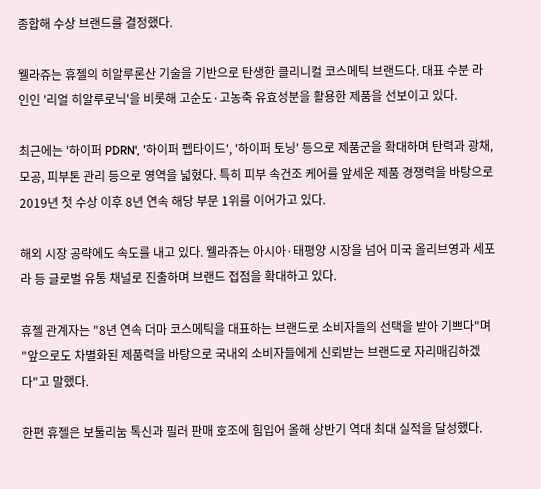종합해 수상 브랜드를 결정했다.

웰라쥬는 휴젤의 히알루론산 기술을 기반으로 탄생한 클리니컬 코스메틱 브랜드다. 대표 수분 라인인 '리얼 히알루로닉'을 비롯해 고순도·고농축 유효성분을 활용한 제품을 선보이고 있다.

최근에는 '하이퍼 PDRN', '하이퍼 펩타이드', '하이퍼 토닝' 등으로 제품군을 확대하며 탄력과 광채, 모공, 피부톤 관리 등으로 영역을 넓혔다. 특히 피부 속건조 케어를 앞세운 제품 경쟁력을 바탕으로 2019년 첫 수상 이후 8년 연속 해당 부문 1위를 이어가고 있다.

해외 시장 공략에도 속도를 내고 있다. 웰라쥬는 아시아·태평양 시장을 넘어 미국 올리브영과 세포라 등 글로벌 유통 채널로 진출하며 브랜드 접점을 확대하고 있다.

휴젤 관계자는 "8년 연속 더마 코스메틱을 대표하는 브랜드로 소비자들의 선택을 받아 기쁘다"며 "앞으로도 차별화된 제품력을 바탕으로 국내외 소비자들에게 신뢰받는 브랜드로 자리매김하겠다"고 말했다.

한편 휴젤은 보툴리눔 톡신과 필러 판매 호조에 힘입어 올해 상반기 역대 최대 실적을 달성했다.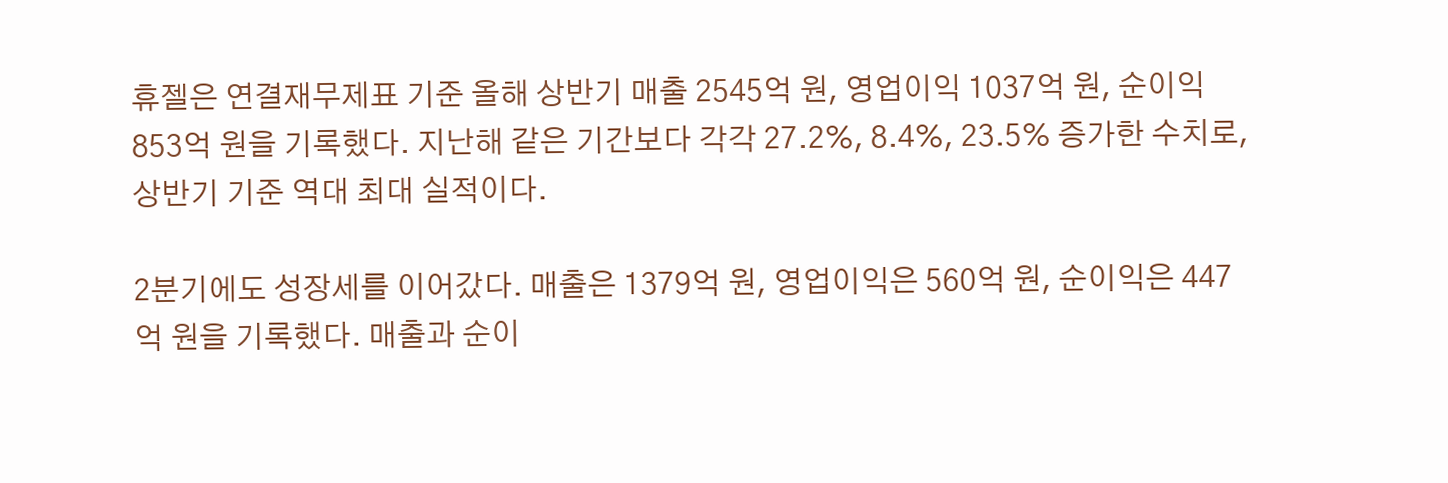휴젤은 연결재무제표 기준 올해 상반기 매출 2545억 원, 영업이익 1037억 원, 순이익 853억 원을 기록했다. 지난해 같은 기간보다 각각 27.2%, 8.4%, 23.5% 증가한 수치로, 상반기 기준 역대 최대 실적이다.

2분기에도 성장세를 이어갔다. 매출은 1379억 원, 영업이익은 560억 원, 순이익은 447억 원을 기록했다. 매출과 순이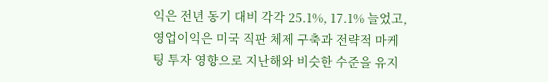익은 전년 동기 대비 각각 25.1%, 17.1% 늘었고, 영업이익은 미국 직판 체제 구축과 전략적 마케팅 투자 영향으로 지난해와 비슷한 수준을 유지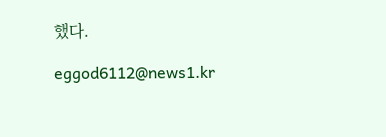했다.

eggod6112@news1.kr